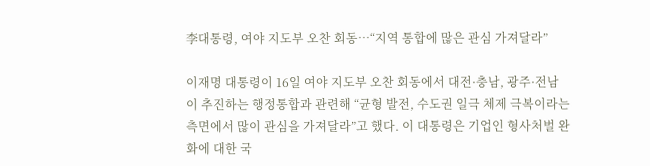李대통령, 여야 지도부 오찬 회동…“지역 통합에 많은 관심 가져달라”

이재명 대통령이 16일 여야 지도부 오찬 회동에서 대전·충남, 광주·전남이 추진하는 행정통합과 관련해 “균형 발전, 수도권 일극 체제 극복이라는 측면에서 많이 관심을 가져달라”고 했다. 이 대통령은 기업인 형사처벌 완화에 대한 국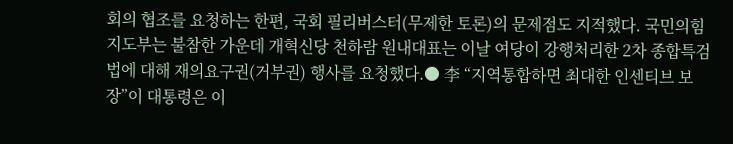회의 협조를 요청하는 한편, 국회 필리버스터(무제한 토론)의 문제점도 지적했다. 국민의힘 지도부는 불참한 가운데 개혁신당 천하람 원내대표는 이날 여당이 강행처리한 2차 종합특검법에 대해 재의요구권(거부권) 행사를 요청했다.● 李 “지역통합하면 최대한 인센티브 보장”이 대통령은 이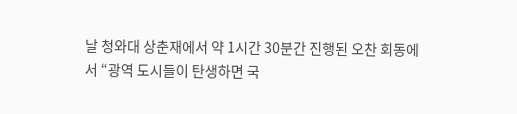날 청와대 상춘재에서 약 1시간 30분간 진행된 오찬 회동에서 “광역 도시들이 탄생하면 국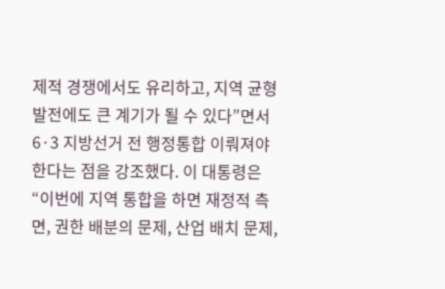제적 경쟁에서도 유리하고, 지역 균형 발전에도 큰 계기가 될 수 있다”면서 6·3 지방선거 전 행정통합 이뤄져야 한다는 점을 강조했다. 이 대통령은 “이번에 지역 통합을 하면 재정적 측면, 권한 배분의 문제, 산업 배치 문제,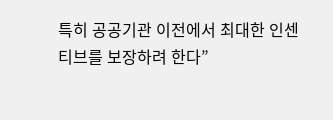특히 공공기관 이전에서 최대한 인센티브를 보장하려 한다”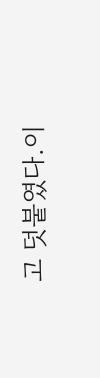고 덧붙였다.이